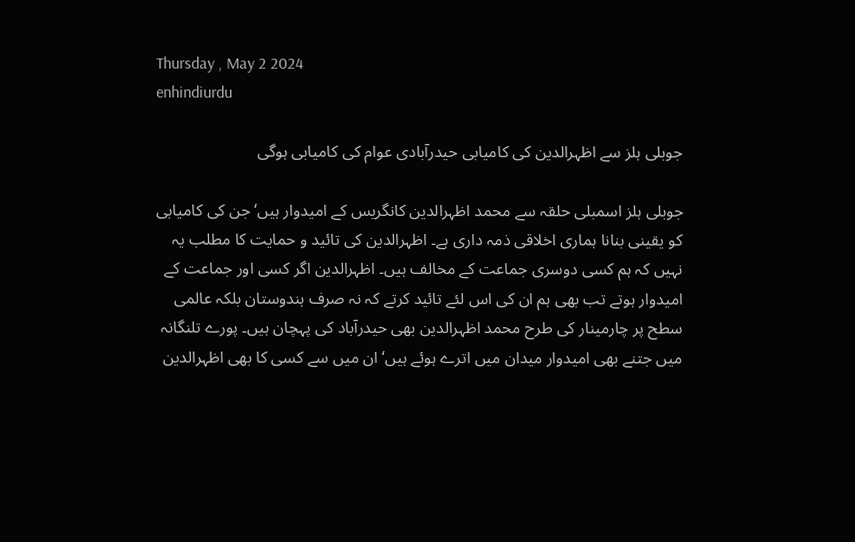Thursday , May 2 2024
enhindiurdu

جوبلی ہلز سے اظہرالدین کی کامیابی حیدرآبادی عوام کی کامیابی ہوگی

جوبلی ہلز اسمبلی حلقہ سے محمد اظہرالدین کانگریس کے امیدوار ہیں‘ جن کی کامیابی کو یقینی بنانا ہماری اخلاقی ذمہ داری ہے۔ اظہرالدین کی تائید و حمایت کا مطلب یہ نہیں کہ ہم کسی دوسری جماعت کے مخالف ہیں۔ اظہرالدین اگر کسی اور جماعت کے امیدوار ہوتے تب بھی ہم ان کی اس لئے تائید کرتے کہ نہ صرف ہندوستان بلکہ عالمی سطح پر چارمینار کی طرح محمد اظہرالدین بھی حیدرآباد کی پہچان ہیں۔ پورے تلنگانہ میں جتنے بھی امیدوار میدان میں اترے ہوئے ہیں‘ ان میں سے کسی کا بھی اظہرالدین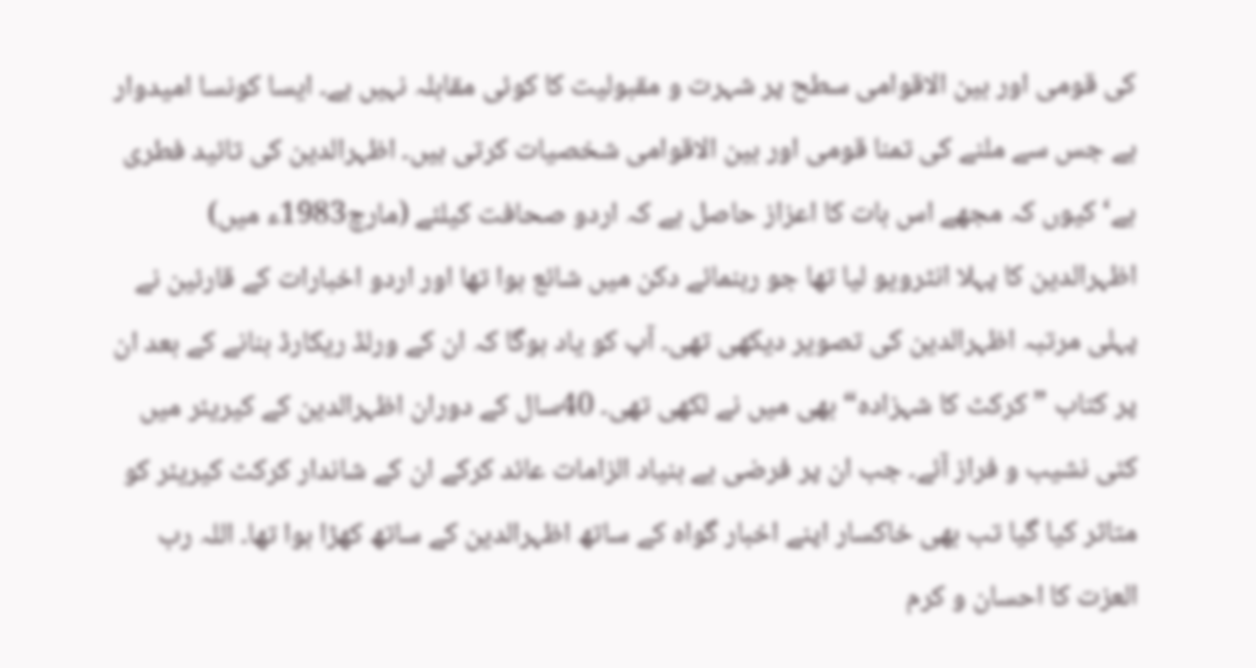کی قومی اور بین الاقوامی سطح پر شہرت و مقبولیت کا کوئی مقابلہ نہیں ہے۔ ایسا کونسا امیدوار ہے جس سے ملنے کی تمنا قومی اور بین الاقوامی شخصیات کرتی ہیں۔ اظہرالدین کی تائید فطری ہے‘ کیوں کہ مجھے اس بات کا اعزاز حاصل ہے کہ اردو صحافت کیلئے (مارچ1983ء میں) اظہرالدین کا پہلا انٹرویو لیا تھا جو رہنمائے دکن میں شائع ہوا تھا اور اردو اخبارات کے قارئین نے پہلی مرتبہ اظہرالدین کی تصویر دیکھی تھی۔ آپ کو یاد ہوگا کہ ان کے ورلڈ ریکارڈ بنانے کے بعد ان پر کتاب ”کرکٹ کا شہزادہ“ بھی میں نے لکھی تھی۔ 40سال کے دوران اظہرالدین کے کیریئر میں کئی نشیب و فراز آئے۔ جب ان پر فرضی بے بنیاد الزامات عائد کرکے ان کے شاندار کرکٹ کیریئر کو متاثر کیا گیا تب بھی خاکسار اپنے اخبار گواہ کے ساتھ اظہرالدین کے ساتھ کھڑا ہوا تھا۔ اللہ رب العزت کا احسان و کرم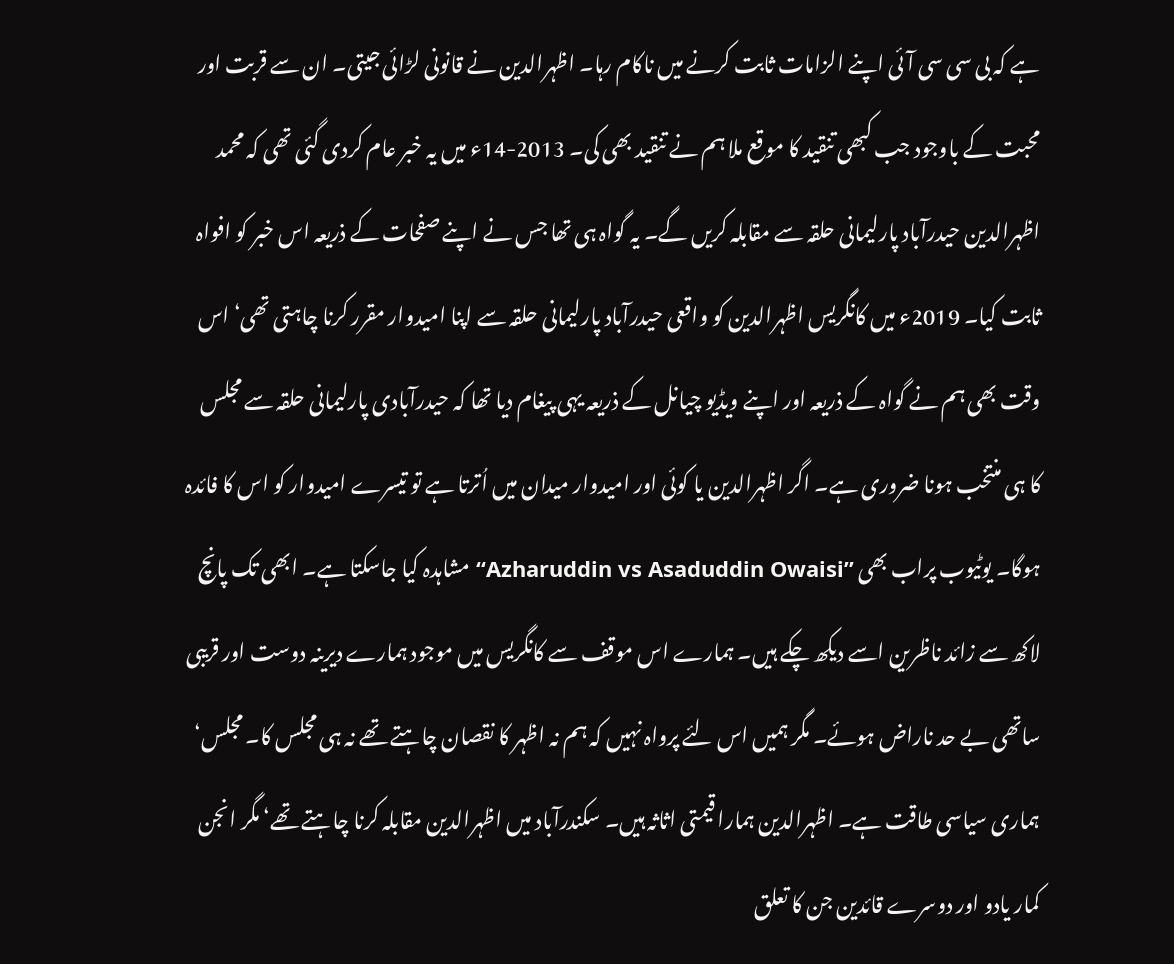ہے کہ بی سی سی آئی اپنے الزامات ثابت کرنے میں ناکام رہا۔ اظہرالدین نے قانونی لڑائی جیتی۔ ان سے قربت اور محبت کے باوجود جب کبھی تنقید کا موقع ملا ہم نے تنقید بھی کی۔ 2013-14ء میں یہ خبر عام کردی گئی تھی کہ محمد اظہرالدین حیدرآباد پارلیمانی حلقہ سے مقابلہ کریں گے۔ یہ گواہ ہی تھا جس نے اپنے صفحات کے ذریعہ اس خبر کو افواہ ثابت کیا۔ 2019ء میں کانگریس اظہرالدین کو واقعی حیدرآباد پارلیمانی حلقہ سے اپنا امیدوار مقرر کرنا چاہتی تھی‘ اس وقت بھی ہم نے گواہ کے ذریعہ اور اپنے ویڈیو چیانل کے ذریعہ یہی پیغام دیا تھا کہ حیدرآبادی پارلیمانی حلقہ سے مجلس کا ہی منتخب ہونا ضروری ہے۔ اگر اظہرالدین یا کوئی اور امیدوار میدان میں اُترتا ہے تو تیسرے امیدوار کو اس کا فائدہ ہوگا۔ یوٹیوب پراب بھی ”Azharuddin vs Asaduddin Owaisi“ مشاہدہ کیا جاسکتا ہے۔ ابھی تک پانچ لاکھ سے زائد ناظرین اسے دیکھ چکے ہیں۔ ہمارے اس موقف سے کانگریس میں موجود ہمارے دیرینہ دوست اور قریبی ساتھی بے حد ناراض ہوئے۔ مگر ہمیں اس لئے پرواہ نہیں کہ ہم نہ اظہر کا نقصان چاہتے تھے نہ ہی مجلس کا۔ مجلس‘ ہماری سیاسی طاقت ہے۔ اظہرالدین ہمارا قیمتی اثاثہ ہیں۔ سکندرآباد میں اظہرالدین مقابلہ کرنا چاہتے تھے‘ مگر انجن کمار یادو اور دوسرے قائدین جن کا تعلق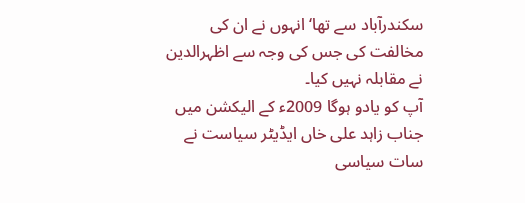سکندرآباد سے تھا‘ انہوں نے ان کی مخالفت کی جس کی وجہ سے اظہرالدین نے مقابلہ نہیں کیا۔
آپ کو یادو ہوگا 2009ء کے الیکشن میں جناب زاہد علی خاں ایڈیٹر سیاست نے سات سیاسی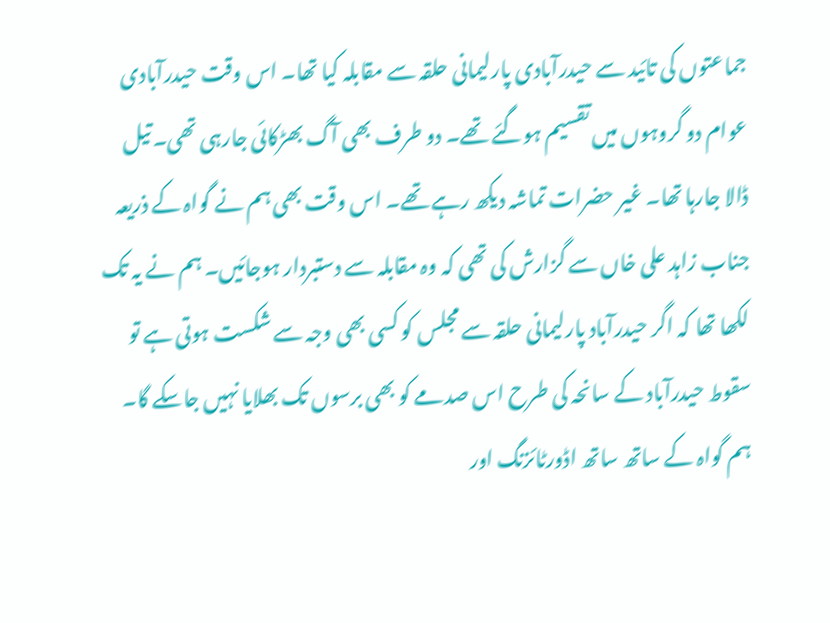جماعتوں کی تائید سے حیدرآبادی پارلیمانی حلقہ سے مقابلہ کیا تھا۔ اس وقت حیدرآبادی عوام دو گروہوں میں تقسیم ہوگئے تھے۔ دو طرف بھی آگ بھڑکائی جارہی تھی۔ تیل ڈالا جارہا تھا۔ غیر حضرات تماشہ دیکھ رہے تھے۔ اس وقت بھی ہم نے گواہ کے ذریعہ جناب زاہد علی خاں سے گزارش کی تھی کہ وہ مقابلہ سے دستبردار ہوجائیں۔ ہم نے یہ تک لکھا تھا کہ اگر حیدرآباد پارلیمانی حلقہ سے مجلس کو کسی بھی وجہ سے شکست ہوتی ہے تو سقوط حیدرآباد کے سانحہ کی طرح اس صدمے کو بھی برسوں تک بھلایا نہیں جاسکے گا۔ ہم گواہ کے ساتھ ساتھ اڈورٹائزنگ اور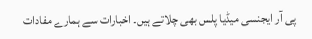پی آر ایجنسی میڈیا پلس بھی چلاتے ہیں۔ اخبارات سے ہمارے مفادات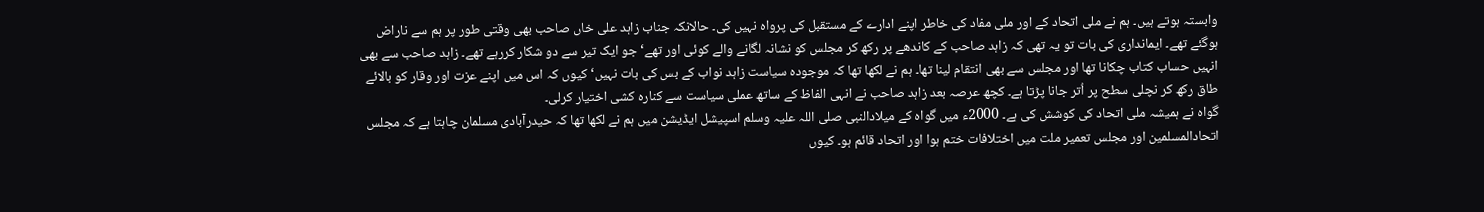وابستہ ہوتے ہیں۔ ہم نے ملی اتحاد کے اور ملی مفاد کی خاطر اپنے ادارے کے مستقبل کی پرواہ نہیں کی۔ حالانکہ جناب زاہد علی خاں صاحب بھی وقتی طور پر ہم سے ناراض ہوگئے تھے۔ ایمانداری کی بات تو یہ تھی کہ زاہد صاحب کے کاندھے پر رکھ کر مجلس کو نشانہ لگانے والے کوئی اور تھے‘ جو ایک تیر سے دو شکار کررہے تھے۔ زاہد صاحب سے بھی انہیں حساب کتاب چکانا تھا اور مجلس سے بھی انتقام لینا تھا۔ ہم نے لکھا تھا کہ موجودہ سیاست زاہد نواب کے بس کی بات نہیں‘ کیوں کہ اس میں اپنے عزت اور وقار کو بالائے طاق رکھ کر نچلی سطح پر اُتر جانا پڑتا ہے۔ کچھ عرصہ بعد زاہد صاحب نے انہی الفاظ کے ساتھ عملی سیاست سے کنارہ کشی اختیار کرلی۔
گواہ نے ہمیشہ ملی اتحاد کی کوشش کی ہے۔ 2000ء میں گواہ کے میلادالنبی صلی اللہ علیہ وسلم اسپیشل ایڈیشن میں ہم نے لکھا تھا کہ حیدرآبادی مسلمان چاہتا ہے کہ مجلس اتحادالمسلمین اور مجلس تعمیر ملت میں اختلافات ختم ہوا اور اتحاد قائم ہو۔ کیوں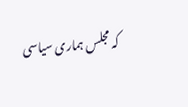کہ مجلس ہماری سیاسی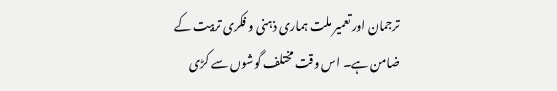ترجمان اور تعمیر ملت ہماری ذہنی و فکری تربیت کے ضامن ہے۔ اس وقت مختلف گوشوں سے کڑی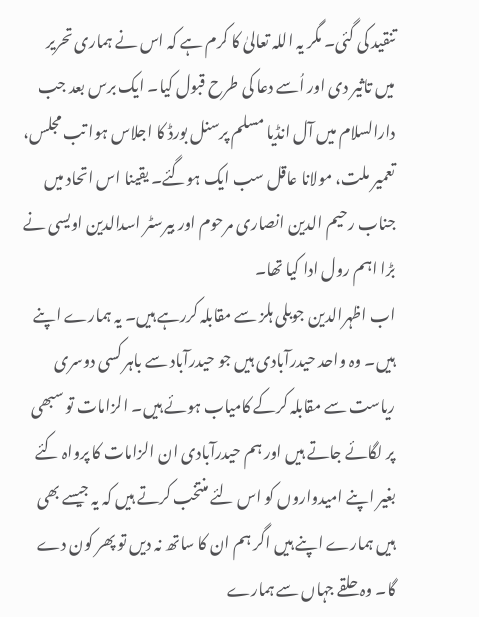تنقید کی گئی۔ مگر یہ اللہ تعالیٰ کا کرم ہے کہ اس نے ہماری تحریر میں تاثیر دی اور اُسے دعا کی طرح قبول کیا۔ ایک برس بعد جب دارالسلام میں آل انڈیا مسلم پرسنل بورڈ کا اجلاس ہوا تب مجلس، تعمیر ملت، مولانا عاقل سب ایک ہوگئے۔ یقینا اس اتحاد میں جناب رحیم الدین انصاری مرحوم اور بیرسٹر اسدالدین اویسی نے بڑا اہم رول ادا کیا تھا۔
اب اظہرالدین جوبلی ہلز سے مقابلہ کررہے ہیں۔ یہ ہمارے اپنے ہیں۔ وہ واحد حیدرآبادی ہیں جو حیدرآباد سے باہر کسی دوسری ریاست سے مقابلہ کرکے کامیاب ہوئے ہیں۔ الزامات تو سبھی پر لگائے جاتے ہیں اور ہم حیدرآبادی ان الزامات کا پرواہ کئے بغیر اپنے امیدواروں کو اس لئے منتخب کرتے ہیں کہ یہ جیسے بھی ہیں ہمارے اپنے ہیں اگر ہم ان کا ساتھ نہ دیں تو پھر کون دے گا۔ وہ حلقے جہاں سے ہمارے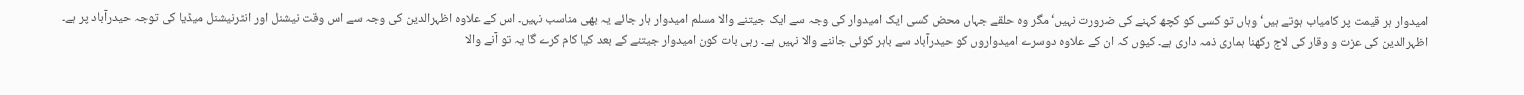امیدوار ہر قیمت پر کامیاب ہوتے ہیں‘ وہاں تو کسی کو کچھ کہنے کی ضرورت نہیں‘ مگر وہ حلقے جہاں محض کسی ایک امیدوار کی وجہ سے ایک جیتنے والا مسلم امیدوار ہار جائے یہ بھی مناسب نہیں۔ اس کے علاوہ اظہرالدین کی وجہ سے اس وقت نیشنل اور انٹرنیشنل میڈیا کی توجہ حیدرآباد پر ہے۔ اظہرالدین کی عزت و وقار کی لاج رکھنا ہماری ذمہ داری ہے۔ کیوں کہ ان کے علاوہ دوسرے امیدواروں کو حیدرآباد سے باہر کوئی جاننے والا نہیں ہے۔ رہی بات کون امیدوار جیتنے کے بعد کیا کام کرے گا یہ تو آنے والا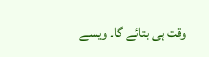وقت ہی بتائے گا۔ ویسے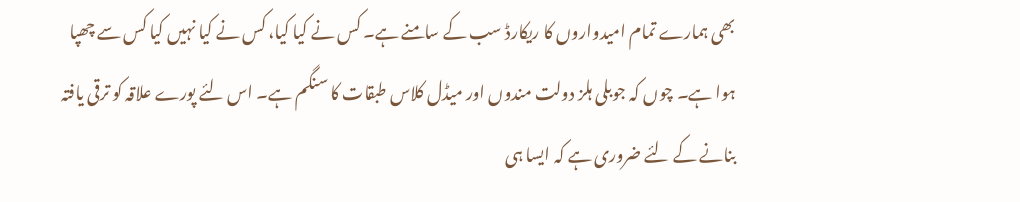بھی ہمارے تمام امیدواروں کا ریکارڈ سب کے سامنے ہے۔ کس نے کیا کیا، کس نے کیا نہیں کیا کس سے چھپا ہوا ہے۔ چوں کہ جوبلی ہلز دولت مندوں اور میڈل کلاس طبقات کا سنگم ہے۔ اس لئے پورے علاقہ کو ترقی یافتہ بنانے کے لئے ضروری ہے کہ ایسا ہی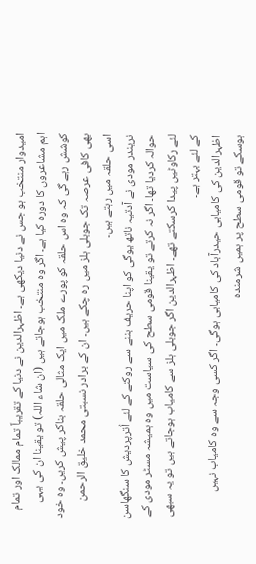امیدوار منتخب ہو جس نے دنیا دیکھی ہے۔ اظہرالدین نے دنیا کے تقریباً تمام ممالک اور تمام اہم مشاعروں کا دورہ کیا ہے۔ اگر وہ منتخب ہوجاتے ہیں (ان شاء اللہ) تو یقینا ان کی یہی کوشش رہے گی کہ وہ اس حلقہ کو پورے ملک میں ایک مثالی حلقہ بناکر پیش کریں۔ وہ خود بھی کافی عرصہ تک جوبلی ہلز میں رہ چکے ہیں۔ ان کے برادر نسبتی محمد خلیق الرحمن اسی حلقہ میں رہتے ہیں۔
نریندر مودی نے آدتیہ ناتھ یوگی کو اپنا حریف بننے سے روکنے کے لئے اُترپردیش کا سنگھاسن حوالہ کردیا تھا۔ اگر نہ کرتے تو یقینا قومی سطح کی سیاست میں وہ ہمیشہ مسٹر مودی کے لئے رکاوٹیں پیدا کرسکتے تھے۔ اظہرالدین اگر جوبلی ہلز سے کامیاب ہوجاتے ہیں تو یہ سبھی کے لئے بہتر ہے۔
اظہرالدین کی کامیابی حیدرآباد کی کامیابی ہوگی۔ اگر کسی وجہ سے وہ کامیاب نہیں ہوسکے تو قومی سطح پر ہمیں شرمندہ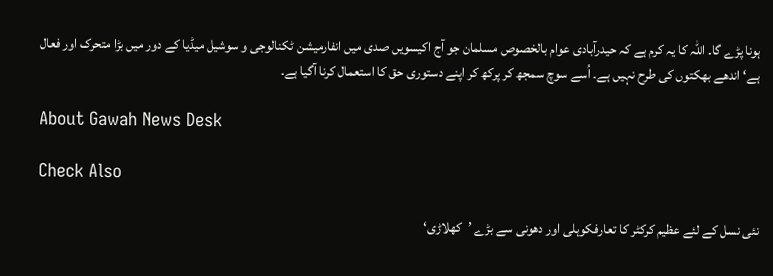ہونا پڑے گا۔ اللہ کا یہ کرم ہے کہ حیدرآبادی عوام بالخصوص مسلمان جو آج اکیسویں صدی میں انفارمیشن ٹکنالوجی و سوشیل میڈیا کے دور میں بڑا متحرک اور فعال ہے‘ اندھے بھکتوں کی طرح نہیں ہے۔ اُسے سوچ سمجھ کر پرکھ کر اپنے دستوری حق کا استعمال کرنا آگیا ہے۔

About Gawah News Desk

Check Also

نئی نسل کے لئے عظیم کرکٹر کا تعارفکوہلی اور دھونی سے بڑے ’کھلاڑی‘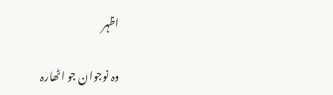اظہر

وہ نوجوان جو اٹھارہ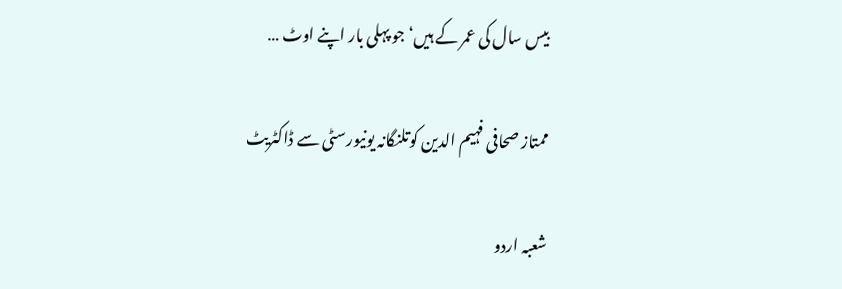بیس سال کی عمر کے ہیں‘ جو پہلی بار اپنے اوٹ …

ممتاز صحافی فہیم الدین کوتلنگانہ یونیورسٹی سے ڈاکٹریٹ

شعبہ اردو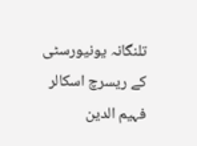تلنگانہ یونیورسٹی کے ریسرچ اسکالر فہیم الدین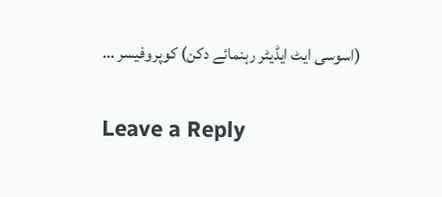(اسوسی ایٹ ایڈیٹر رہنمائے دکن) کوپروفیسر …

Leave a Reply